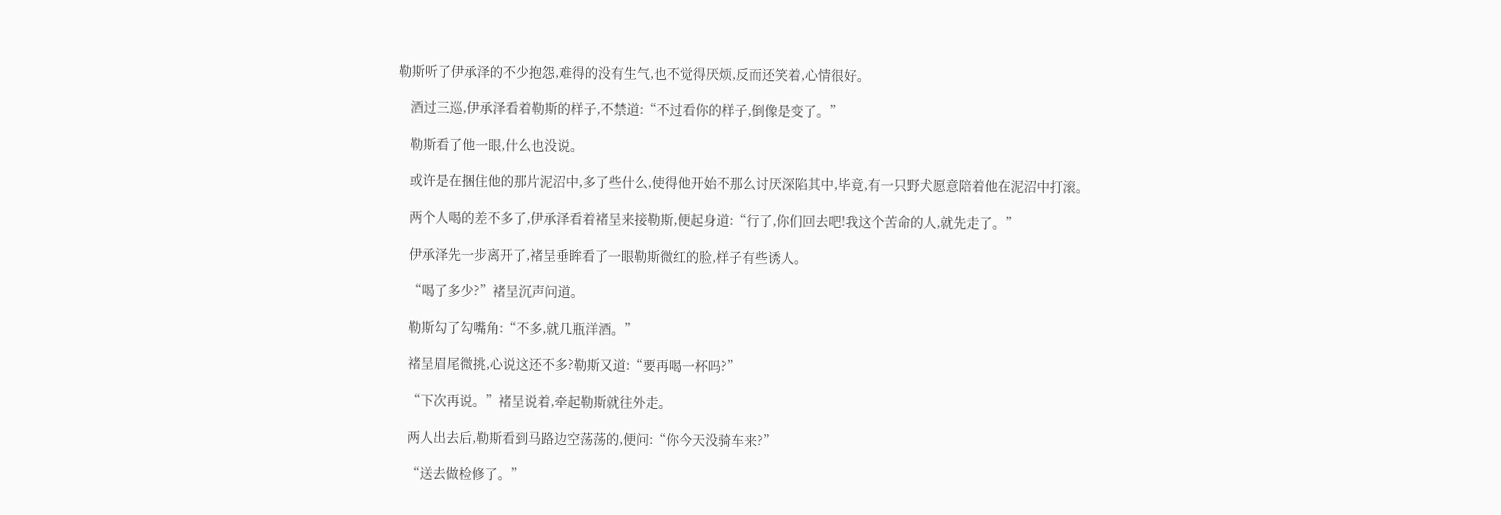勒斯听了伊承泽的不少抱怨,难得的没有生气,也不觉得厌烦,反而还笑着,心情很好。

    酒过三巡,伊承泽看着勒斯的样子,不禁道:“不过看你的样子,倒像是变了。”

    勒斯看了他一眼,什么也没说。

    或许是在捆住他的那片泥沼中,多了些什么,使得他开始不那么讨厌深陷其中,毕竟,有一只野犬愿意陪着他在泥沼中打滚。

    两个人喝的差不多了,伊承泽看着褚呈来接勒斯,便起身道:“行了,你们回去吧!我这个苦命的人,就先走了。”

    伊承泽先一步离开了,褚呈垂眸看了一眼勒斯微红的脸,样子有些诱人。

    “喝了多少?”褚呈沉声问道。

    勒斯勾了勾嘴角:“不多,就几瓶洋酒。”

    褚呈眉尾微挑,心说这还不多?勒斯又道:“要再喝一杯吗?”

    “下次再说。”褚呈说着,牵起勒斯就往外走。

    两人出去后,勒斯看到马路边空荡荡的,便问:“你今天没骑车来?”

    “送去做检修了。”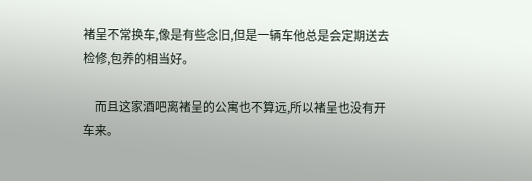褚呈不常换车,像是有些念旧,但是一辆车他总是会定期送去检修,包养的相当好。

    而且这家酒吧离褚呈的公寓也不算远,所以褚呈也没有开车来。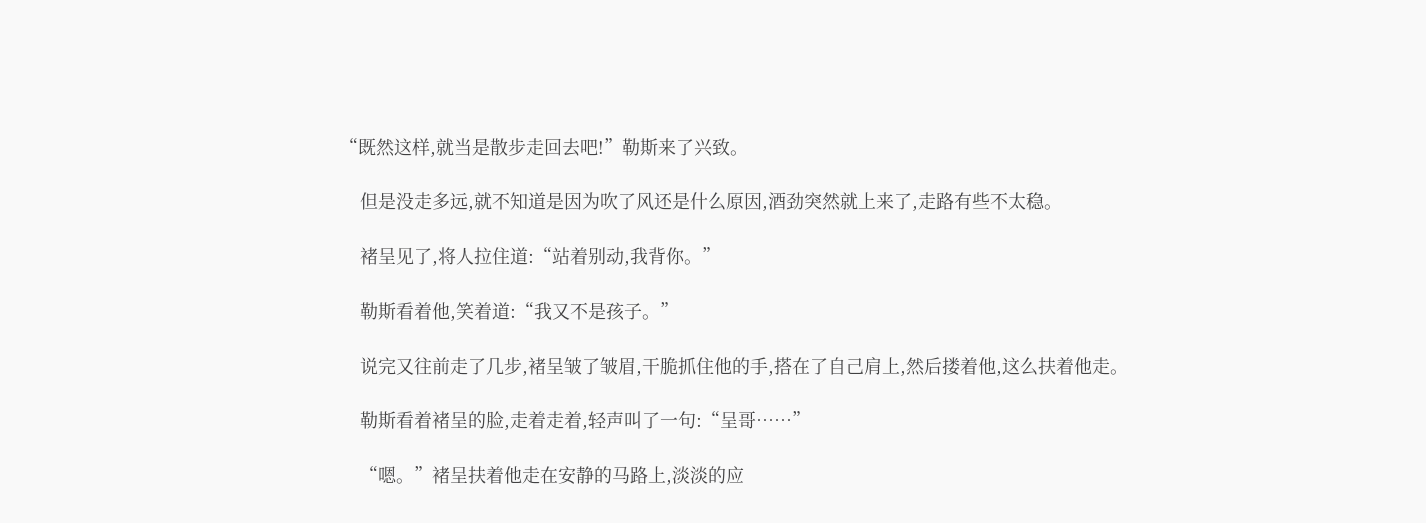“既然这样,就当是散步走回去吧!”勒斯来了兴致。

    但是没走多远,就不知道是因为吹了风还是什么原因,酒劲突然就上来了,走路有些不太稳。

    褚呈见了,将人拉住道:“站着别动,我背你。”

    勒斯看着他,笑着道:“我又不是孩子。”

    说完又往前走了几步,褚呈皱了皱眉,干脆抓住他的手,搭在了自己肩上,然后搂着他,这么扶着他走。

    勒斯看着褚呈的脸,走着走着,轻声叫了一句:“呈哥……”

    “嗯。”褚呈扶着他走在安静的马路上,淡淡的应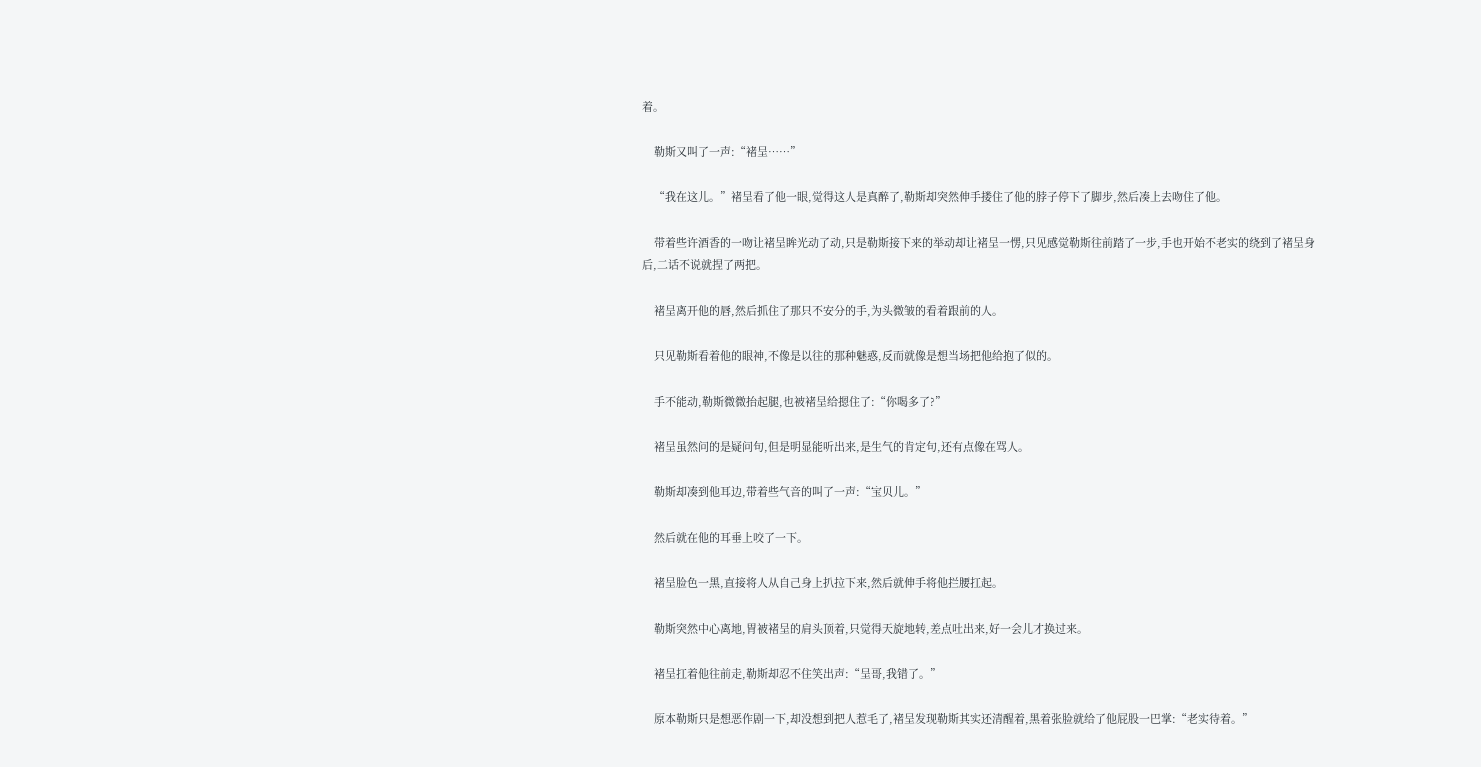着。

    勒斯又叫了一声:“褚呈……”

    “我在这儿。”褚呈看了他一眼,觉得这人是真醉了,勒斯却突然伸手搂住了他的脖子停下了脚步,然后凑上去吻住了他。

    带着些许酒香的一吻让褚呈眸光动了动,只是勒斯接下来的举动却让褚呈一愣,只见感觉勒斯往前踏了一步,手也开始不老实的绕到了褚呈身后,二话不说就捏了两把。

    褚呈离开他的唇,然后抓住了那只不安分的手,为头微皱的看着跟前的人。

    只见勒斯看着他的眼神,不像是以往的那种魅惑,反而就像是想当场把他给抱了似的。

    手不能动,勒斯微微抬起腿,也被褚呈给摁住了:“你喝多了?”

    褚呈虽然问的是疑问句,但是明显能听出来,是生气的肯定句,还有点像在骂人。

    勒斯却凑到他耳边,带着些气音的叫了一声:“宝贝儿。”

    然后就在他的耳垂上咬了一下。

    褚呈脸色一黑,直接将人从自己身上扒拉下来,然后就伸手将他拦腰扛起。

    勒斯突然中心离地,胃被褚呈的肩头顶着,只觉得天旋地转,差点吐出来,好一会儿才换过来。

    褚呈扛着他往前走,勒斯却忍不住笑出声:“呈哥,我错了。”

    原本勒斯只是想恶作剧一下,却没想到把人惹毛了,褚呈发现勒斯其实还清醒着,黑着张脸就给了他屁股一巴掌:“老实待着。”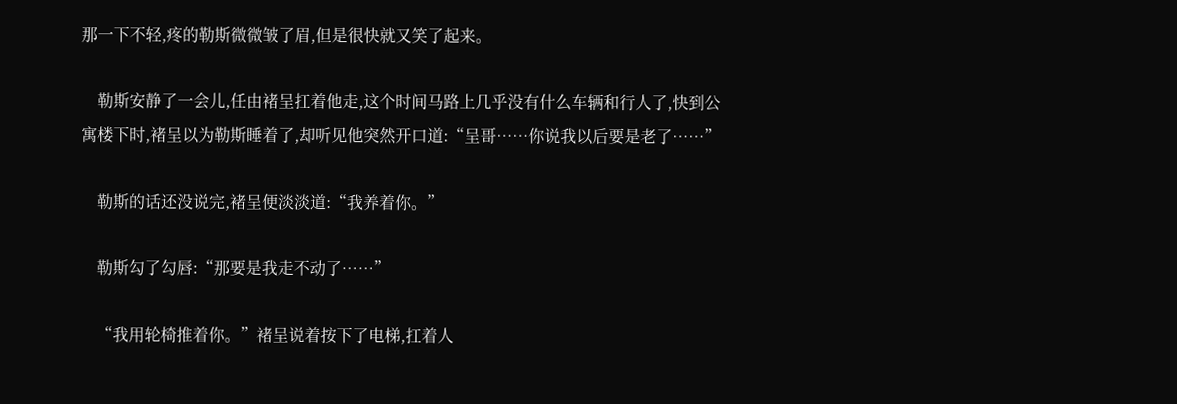那一下不轻,疼的勒斯微微皱了眉,但是很快就又笑了起来。

    勒斯安静了一会儿,任由褚呈扛着他走,这个时间马路上几乎没有什么车辆和行人了,快到公寓楼下时,褚呈以为勒斯睡着了,却听见他突然开口道:“呈哥……你说我以后要是老了……”

    勒斯的话还没说完,褚呈便淡淡道:“我养着你。”

    勒斯勾了勾唇:“那要是我走不动了……”

    “我用轮椅推着你。”褚呈说着按下了电梯,扛着人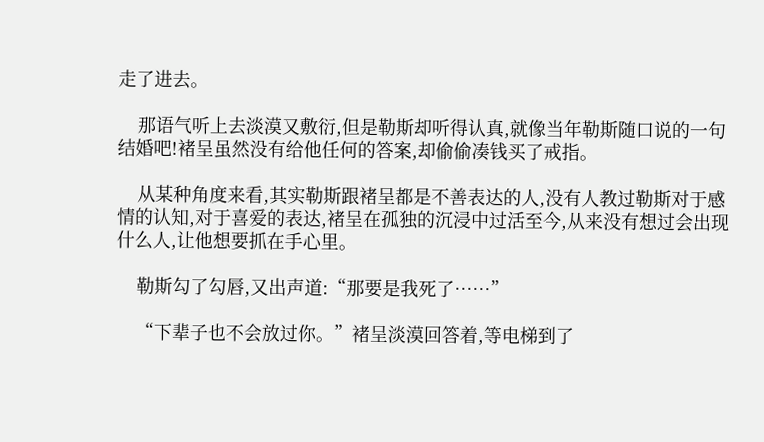走了进去。

    那语气听上去淡漠又敷衍,但是勒斯却听得认真,就像当年勒斯随口说的一句结婚吧!褚呈虽然没有给他任何的答案,却偷偷凑钱买了戒指。

    从某种角度来看,其实勒斯跟褚呈都是不善表达的人,没有人教过勒斯对于感情的认知,对于喜爱的表达,褚呈在孤独的沉浸中过活至今,从来没有想过会出现什么人,让他想要抓在手心里。

    勒斯勾了勾唇,又出声道:“那要是我死了……”

    “下辈子也不会放过你。”褚呈淡漠回答着,等电梯到了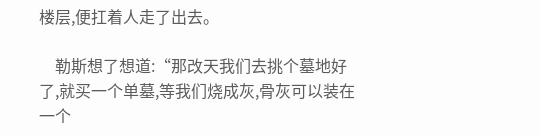楼层,便扛着人走了出去。

    勒斯想了想道:“那改天我们去挑个墓地好了,就买一个单墓,等我们烧成灰,骨灰可以装在一个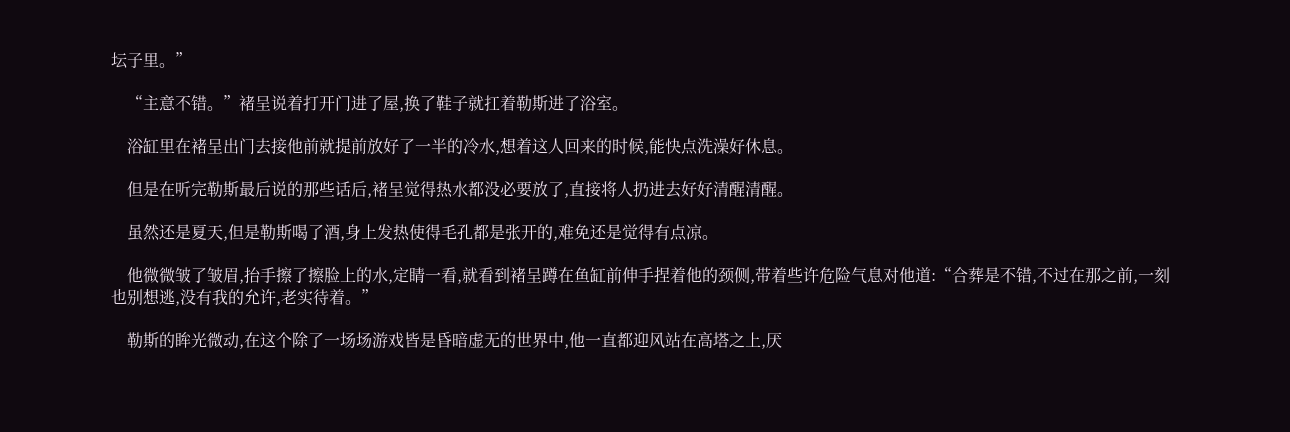坛子里。”

    “主意不错。”褚呈说着打开门进了屋,换了鞋子就扛着勒斯进了浴室。

    浴缸里在褚呈出门去接他前就提前放好了一半的冷水,想着这人回来的时候,能快点洗澡好休息。

    但是在听完勒斯最后说的那些话后,褚呈觉得热水都没必要放了,直接将人扔进去好好清醒清醒。

    虽然还是夏天,但是勒斯喝了酒,身上发热使得毛孔都是张开的,难免还是觉得有点凉。

    他微微皱了皱眉,抬手擦了擦脸上的水,定睛一看,就看到褚呈蹲在鱼缸前伸手捏着他的颈侧,带着些许危险气息对他道:“合葬是不错,不过在那之前,一刻也别想逃,没有我的允许,老实待着。”

    勒斯的眸光微动,在这个除了一场场游戏皆是昏暗虚无的世界中,他一直都迎风站在高塔之上,厌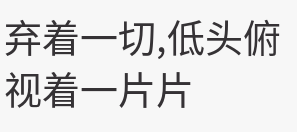弃着一切,低头俯视着一片片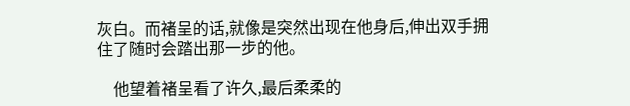灰白。而褚呈的话,就像是突然出现在他身后,伸出双手拥住了随时会踏出那一步的他。

    他望着褚呈看了许久,最后柔柔的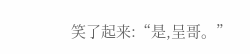笑了起来:“是,呈哥。”